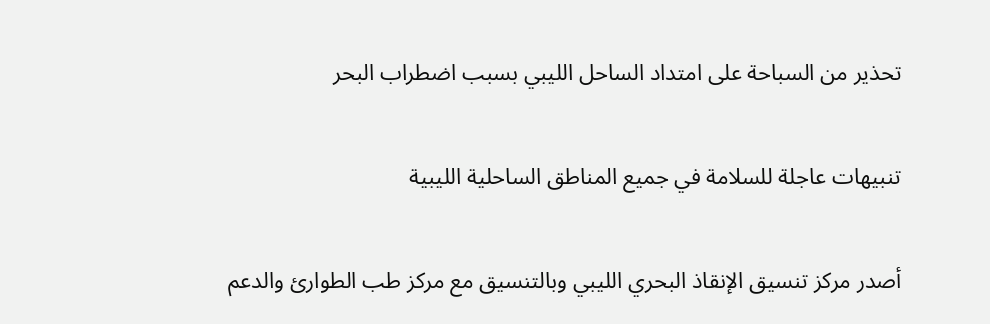تحذير من السباحة على امتداد الساحل الليبي بسبب اضطراب البحر

تنبيهات عاجلة للسلامة في جميع المناطق الساحلية الليبية

أصدر مركز تنسيق الإنقاذ البحري الليبي وبالتنسيق مع مركز طب الطوارئ والدعم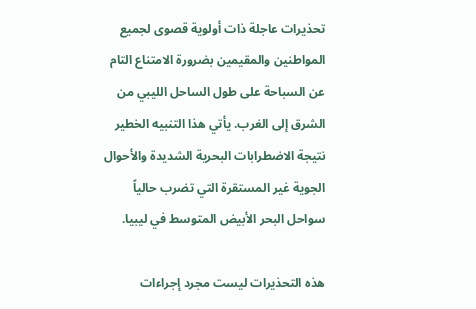تحذيرات عاجلة ذات أولوية قصوى لجميع المواطنين والمقيمين بضرورة الامتناع التام عن السباحة على طول الساحل الليبي من الشرق إلى الغرب. يأتي هذا التنبيه الخطير نتيجة الاضطرابات البحرية الشديدة والأحوال الجوية غير المستقرة التي تضرب حالياً سواحل البحر الأبيض المتوسط في ليبيا.

هذه التحذيرات ليست مجرد إجراءات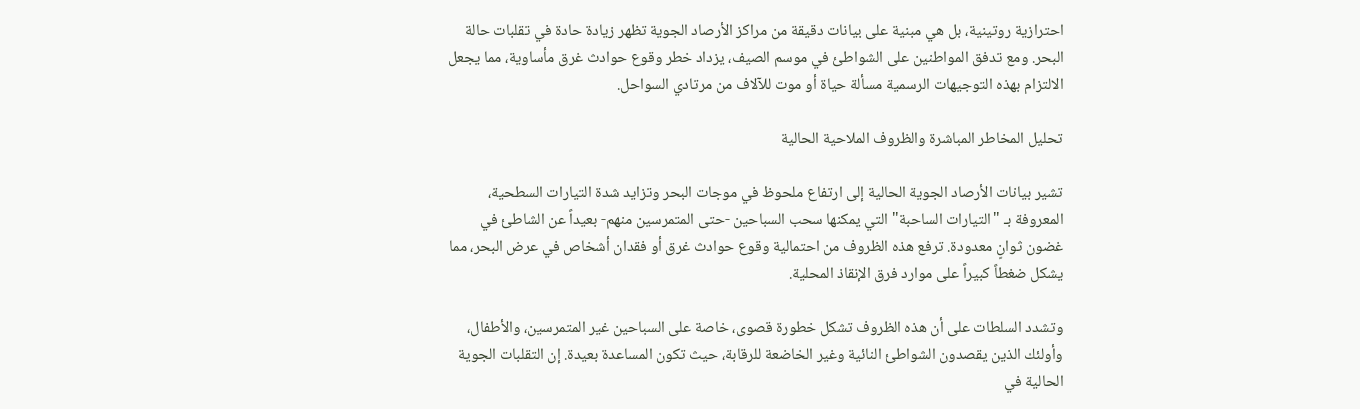احترازية روتينية، بل هي مبنية على بيانات دقيقة من مراكز الأرصاد الجوية تظهر زيادة حادة في تقلبات حالة البحر. ومع تدفق المواطنين على الشواطئ في موسم الصيف، يزداد خطر وقوع حوادث غرق مأساوية، مما يجعل الالتزام بهذه التوجيهات الرسمية مسألة حياة أو موت للآلاف من مرتادي السواحل.

تحليل المخاطر المباشرة والظروف الملاحية الحالية

تشير بيانات الأرصاد الجوية الحالية إلى ارتفاع ملحوظ في موجات البحر وتزايد شدة التيارات السطحية، المعروفة بـ "التيارات الساحبة" التي يمكنها سحب السباحين -حتى المتمرسين منهم- بعيداً عن الشاطئ في غضون ثوانٍ معدودة. ترفع هذه الظروف من احتمالية وقوع حوادث غرق أو فقدان أشخاص في عرض البحر، مما يشكل ضغطاً كبيراً على موارد فرق الإنقاذ المحلية.

وتشدد السلطات على أن هذه الظروف تشكل خطورة قصوى، خاصة على السباحين غير المتمرسين، والأطفال، وأولئك الذين يقصدون الشواطئ النائية وغير الخاضعة للرقابة، حيث تكون المساعدة بعيدة. إن التقلبات الجوية الحالية في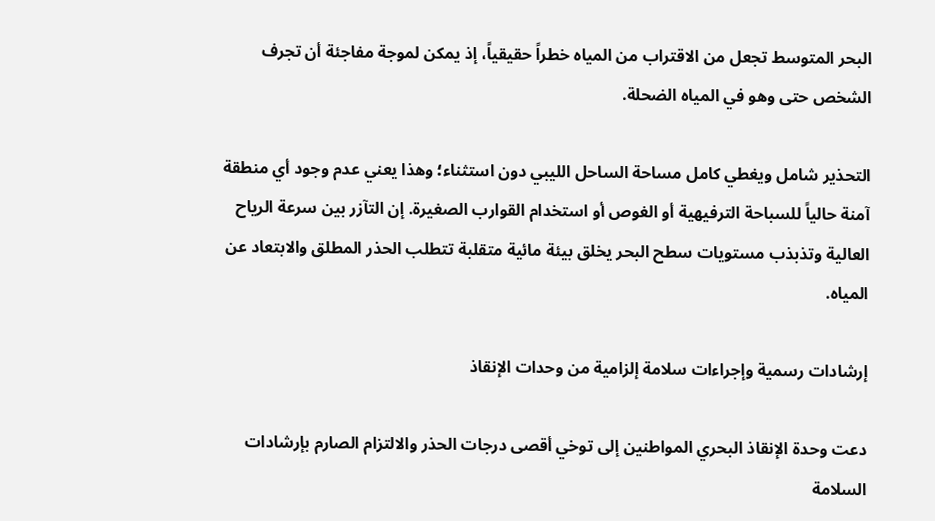البحر المتوسط تجعل من الاقتراب من المياه خطراً حقيقياً، إذ يمكن لموجة مفاجئة أن تجرف الشخص حتى وهو في المياه الضحلة.

التحذير شامل ويغطي كامل مساحة الساحل الليبي دون استثناء؛ وهذا يعني عدم وجود أي منطقة آمنة حالياً للسباحة الترفيهية أو الغوص أو استخدام القوارب الصغيرة. إن التآزر بين سرعة الرياح العالية وتذبذب مستويات سطح البحر يخلق بيئة مائية متقلبة تتطلب الحذر المطلق والابتعاد عن المياه.

إرشادات رسمية وإجراءات سلامة إلزامية من وحدات الإنقاذ

دعت وحدة الإنقاذ البحري المواطنين إلى توخي أقصى درجات الحذر والالتزام الصارم بإرشادات السلامة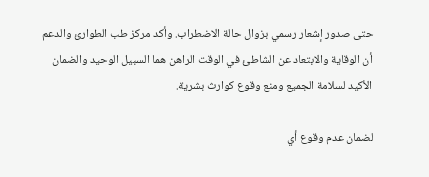حتى صدور إشعار رسمي بزوال حالة الاضطراب. وأكد مركز طب الطوارئ والدعم أن الوقاية والابتعاد عن الشاطئ في الوقت الراهن هما السبيل الوحيد والضمان الأكيد لسلامة الجميع ومنع وقوع كوارث بشرية.

لضمان عدم وقوع أي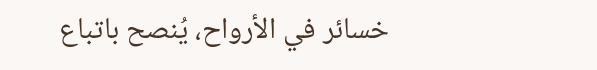خسائر في الأرواح، يُنصح باتباع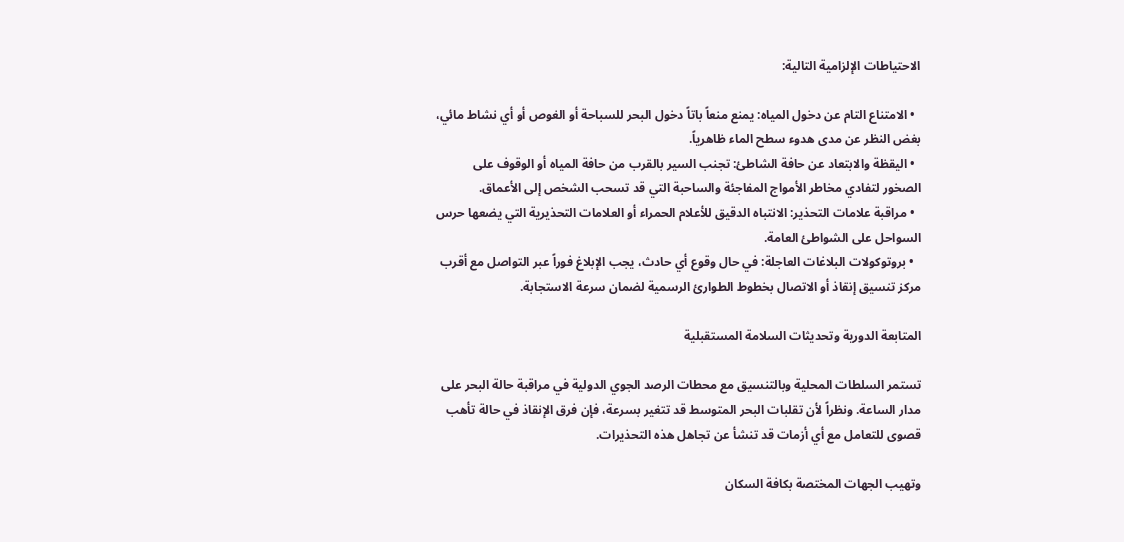الاحتياطات الإلزامية التالية:

  • الامتناع التام عن دخول المياه: يمنع منعاً باتاً دخول البحر للسباحة أو الغوص أو أي نشاط مائي، بغض النظر عن مدى هدوء سطح الماء ظاهرياً.
  • اليقظة والابتعاد عن حافة الشاطئ: تجنب السير بالقرب من حافة المياه أو الوقوف على الصخور لتفادي مخاطر الأمواج المفاجئة والساحبة التي قد تسحب الشخص إلى الأعماق.
  • مراقبة علامات التحذير: الانتباه الدقيق للأعلام الحمراء أو العلامات التحذيرية التي يضعها حرس السواحل على الشواطئ العامة.
  • بروتوكولات البلاغات العاجلة: في حال وقوع أي حادث، يجب الإبلاغ فوراً عبر التواصل مع أقرب مركز تنسيق إنقاذ أو الاتصال بخطوط الطوارئ الرسمية لضمان سرعة الاستجابة.

المتابعة الدورية وتحديثات السلامة المستقبلية

تستمر السلطات المحلية وبالتنسيق مع محطات الرصد الجوي الدولية في مراقبة حالة البحر على مدار الساعة. ونظراً لأن تقلبات البحر المتوسط قد تتغير بسرعة، فإن فرق الإنقاذ في حالة تأهب قصوى للتعامل مع أي أزمات قد تنشأ عن تجاهل هذه التحذيرات.

وتهيب الجهات المختصة بكافة السكان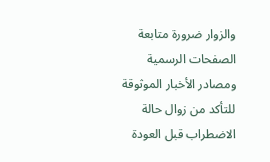والزوار ضرورة متابعة الصفحات الرسمية ومصادر الأخبار الموثوقة للتأكد من زوال حالة الاضطراب قبل العودة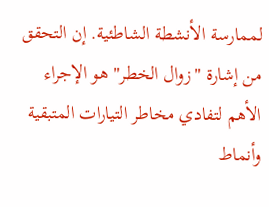لممارسة الأنشطة الشاطئية. إن التحقق من إشارة "زوال الخطر" هو الإجراء الأهم لتفادي مخاطر التيارات المتبقية وأنماط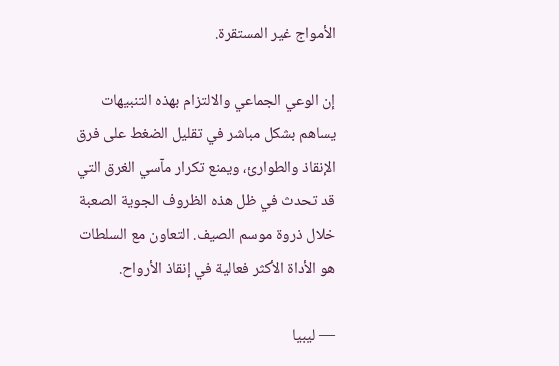الأمواج غير المستقرة.

إن الوعي الجماعي والالتزام بهذه التنبيهات يساهم بشكل مباشر في تقليل الضغط على فرق الإنقاذ والطوارئ، ويمنع تكرار مآسي الغرق التي قد تحدث في ظل هذه الظروف الجوية الصعبة خلال ذروة موسم الصيف. التعاون مع السلطات هو الأداة الأكثر فعالية في إنقاذ الأرواح.

— ليبيا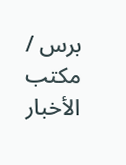برس / مكتب الأخبار